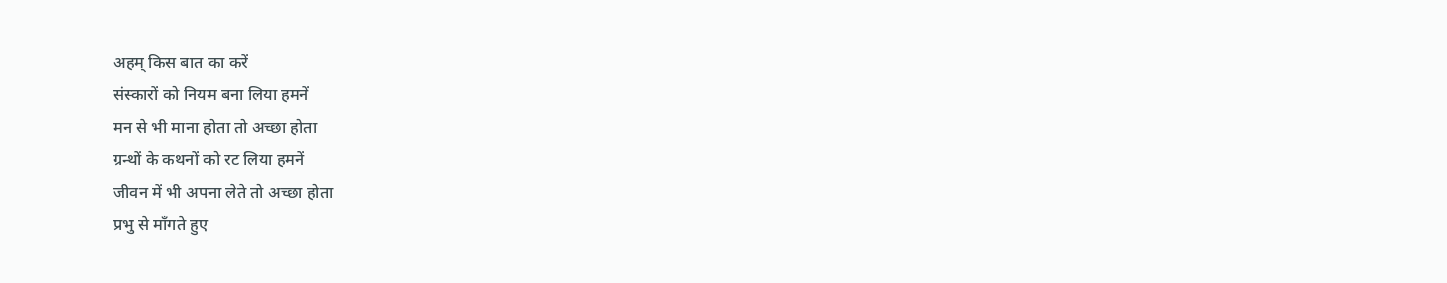अहम् किस बात का करें
संस्कारों को नियम बना लिया हमनें
मन से भी माना होता तो अच्छा होता
ग्रन्थों के कथनों को रट लिया हमनें
जीवन में भी अपना लेते तो अच्छा होता
प्रभु से माँगते हुए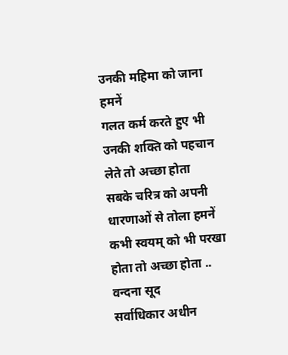उनकी महिमा को जाना हमनें
गलत कर्म करते हुए भी उनकी शक्ति को पहचान लेते तो अच्छा होता
सबके चरित्र को अपनी धारणाओं से तोला हमनें
कभी स्वयम् को भी परखा होता तो अच्छा होता ..
वन्दना सूद
सर्वाधिकार अधीन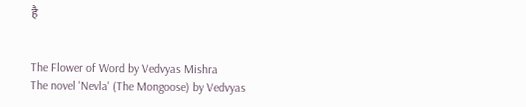है


The Flower of Word by Vedvyas Mishra
The novel 'Nevla' (The Mongoose) by Vedvyas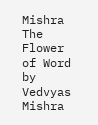Mishra
The Flower of Word by Vedvyas Mishra